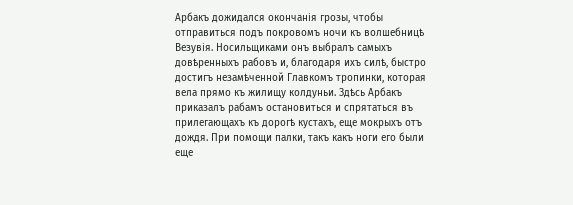Арбакъ дожидался окончанія грозы, чтобы отправиться подъ покровомъ ночи къ волшебницѣ Везувія. Носильщиками онъ выбралъ самыхъ довѣренныхъ рабовъ и, благодаря ихъ силѣ, быстро достигъ незамѣченной Главкомъ тропинки, которая вела прямо къ жилищу колдуньи. Здѣсь Арбакъ приказалъ рабамъ остановиться и спрятаться въ прилегающахъ къ дорогѣ кустахъ, еще мокрыхъ отъ дождя. При помощи палки, такъ какъ ноги его были еще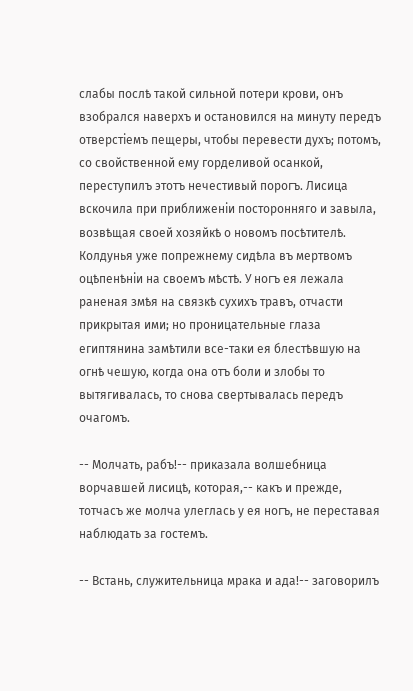слабы послѣ такой сильной потери крови, онъ взобрался наверхъ и остановился на минуту передъ отверстіемъ пещеры, чтобы перевести духъ; потомъ, со свойственной ему горделивой осанкой, переступилъ этотъ нечестивый порогъ. Лисица вскочила при приближеніи посторонняго и завыла, возвѣщая своей хозяйкѣ о новомъ посѣтителѣ. Колдунья уже попрежнему сидѣла въ мертвомъ оцѣпенѣніи на своемъ мѣстѣ. У ногъ ея лежала раненая змѣя на связкѣ сухихъ травъ, отчасти прикрытая ими; но проницательные глаза египтянина замѣтили все-таки ея блестѣвшую на огнѣ чешую, когда она отъ боли и злобы то вытягивалась, то снова свертывалась передъ очагомъ.

-- Молчать, рабъ!-- приказала волшебница ворчавшей лисицѣ, которая,-- какъ и прежде, тотчасъ же молча улеглась у ея ногъ, не переставая наблюдать за гостемъ.

-- Встань, служительница мрака и ада!-- заговорилъ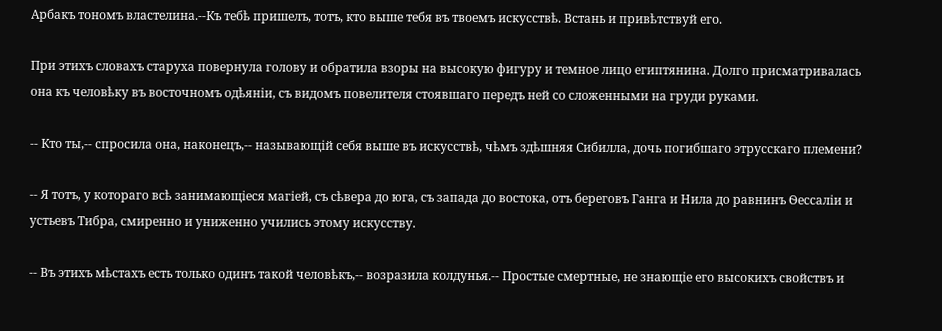Арбакъ тономъ властелина.--Къ тебѣ пришелъ, тотъ, кто выше тебя въ твоемъ искусствѣ. Встань и привѣтствуй его.

При этихъ словахъ старуха повернула голову и обратила взоры на высокую фигуру и темное лицо египтянина. Долго присматривалась она къ человѣку въ восточномъ одѣяніи, съ видомъ повелителя стоявшаго передъ ней со сложенными на груди руками.

-- Кто ты,-- спросила она, наконецъ,-- называющій себя выше въ искусствѣ, чѣмъ здѣшняя Сибилла, дочь погибшаго этрусскаго племени?

-- Я тотъ, у котораго всѣ занимающіеся магіей, съ сѣвера до юга, съ запада до востока, отъ береговъ Ганга и Нила до равнинъ Ѳессаліи и устьевъ Тибра, смиренно и униженно учились этому искусству.

-- Въ этихъ мѣстахъ есть только одинъ такой человѣкъ,-- возразила колдунья.-- Простые смертные, не знающіе его высокихъ свойствъ и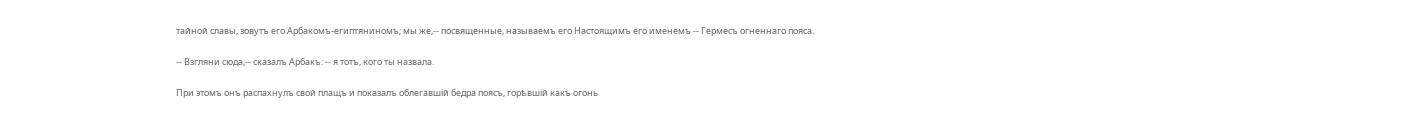тайной славы, зовутъ его Арбакомъ-египтяниномъ; мы же,-- посвященные, называемъ его Настоящимъ его именемъ -- Гермесъ огненнаго пояса.

-- Взгляни сюда,-- сказалъ Арбакъ: -- я тотъ, кого ты назвала.

При этомъ онъ распахнулъ свой плащъ и показалъ облегавшій бедра поясъ, горѣвшій какъ огонь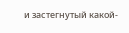и застегнутый какой-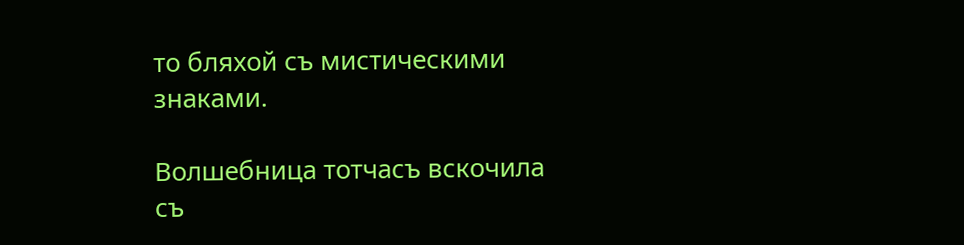то бляхой съ мистическими знаками.

Волшебница тотчасъ вскочила съ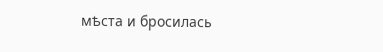мѣста и бросилась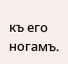къ его ногамъ.